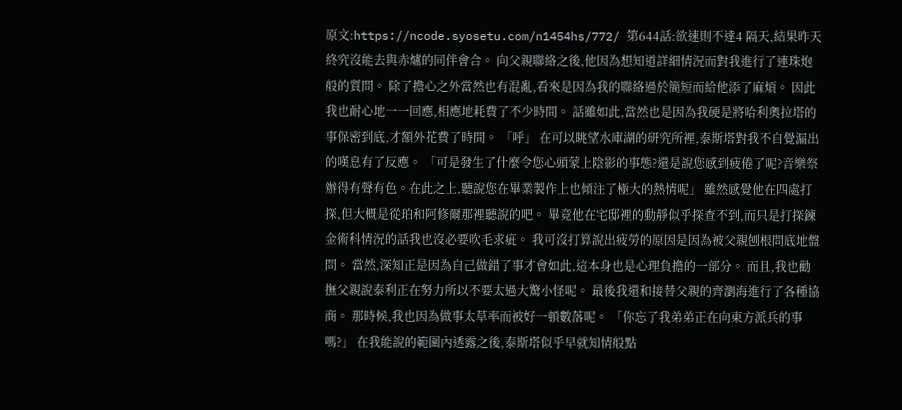原文:https://ncode.syosetu.com/n1454hs/772/ 第644話:欲速則不達4 隔天,結果昨天終究沒能去與赤爐的同伴會合。 向父親聯絡之後,他因為想知道詳細情況而對我進行了連珠炮般的質問。 除了擔心之外當然也有混亂,看來是因為我的聯絡過於簡短而給他添了麻煩。 因此我也耐心地一一回應,相應地耗費了不少時間。 話雖如此,當然也是因為我硬是將哈利奧拉塔的事保密到底,才額外花費了時間。 「呼」 在可以眺望水庫湖的研究所裡,泰斯塔對我不自覺漏出的嘆息有了反應。 「可是發生了什麼令您心頭蒙上陰影的事態?還是說您感到疲倦了呢?音樂祭辦得有聲有色。在此之上,聽說您在畢業製作上也傾注了極大的熱情呢」 雖然感覺他在四處打探,但大概是從珀和阿修爾那裡聽說的吧。 畢竟他在宅邸裡的動靜似乎探查不到,而只是打探鍊金術科情況的話我也沒必要吹毛求疵。 我可沒打算說出疲勞的原因是因為被父親刨根問底地盤問。 當然,深知正是因為自己做錯了事才會如此,這本身也是心理負擔的一部分。 而且,我也勸撫父親說泰利正在努力所以不要太過大驚小怪呢。 最後我還和接替父親的齊瀏海進行了各種協商。 那時候,我也因為做事太草率而被好一頓數落呢。 「你忘了我弟弟正在向東方派兵的事嗎?」 在我能說的範圍內透露之後,泰斯塔似乎早就知情般點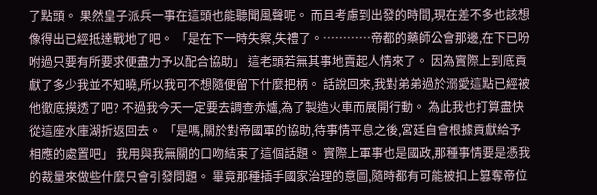了點頭。 果然皇子派兵一事在這頭也能聽聞風聲呢。 而且考慮到出發的時間,現在差不多也該想像得出已經抵達戰地了吧。 「是在下一時失察,失禮了。…………帝都的藥師公會那邊,在下已吩咐過只要有所要求便盡力予以配合協助」 這老頭若無其事地賣起人情來了。 因為實際上到底貢獻了多少我並不知曉,所以我可不想隨便留下什麼把柄。 話說回來,我對弟弟過於溺愛這點已經被他徹底摸透了吧? 不過我今天一定要去調查赤爐,為了製造火車而展開行動。 為此我也打算盡快從這座水庫湖折返回去。 「是嗎,關於對帝國軍的協助,待事情平息之後,宮廷自會根據貢獻給予相應的處置吧」 我用與我無關的口吻結束了這個話題。 實際上軍事也是國政,那種事情要是憑我的裁量來做些什麼只會引發問題。 畢竟那種插手國家治理的意圖,隨時都有可能被扣上篡奪帝位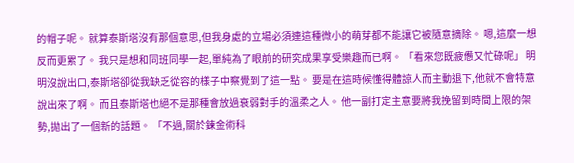的帽子呢。 就算泰斯塔沒有那個意思,但我身處的立場必須連這種微小的萌芽都不能讓它被隨意摘除。 嗯,這麼一想反而更累了。 我只是想和同班同學一起,單純為了眼前的研究成果享受樂趣而已啊。 「看來您既疲憊又忙碌呢」 明明沒說出口,泰斯塔卻從我缺乏從容的樣子中察覺到了這一點。 要是在這時候懂得體諒人而主動退下,他就不會特意說出來了啊。 而且泰斯塔也絕不是那種會放過衰弱對手的溫柔之人。 他一副打定主意要將我挽留到時間上限的架勢,拋出了一個新的話題。 「不過,關於鍊金術科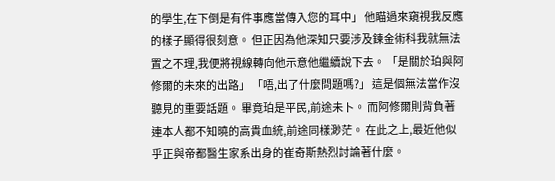的學生,在下倒是有件事應當傳入您的耳中」 他瞄過來窺視我反應的樣子顯得很刻意。 但正因為他深知只要涉及鍊金術科我就無法置之不理,我便將視線轉向他示意他繼續說下去。 「是關於珀與阿修爾的未來的出路」 「唔,出了什麼問題嗎?」 這是個無法當作沒聽見的重要話題。 畢竟珀是平民,前途未卜。 而阿修爾則背負著連本人都不知曉的高貴血統,前途同樣渺茫。 在此之上,最近他似乎正與帝都醫生家系出身的崔奇斯熱烈討論著什麼。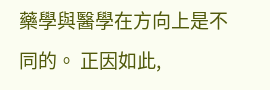藥學與醫學在方向上是不同的。 正因如此,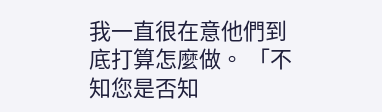我一直很在意他們到底打算怎麼做。 「不知您是否知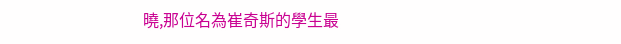曉,那位名為崔奇斯的學生最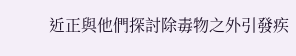近正與他們探討除毒物之外引發疾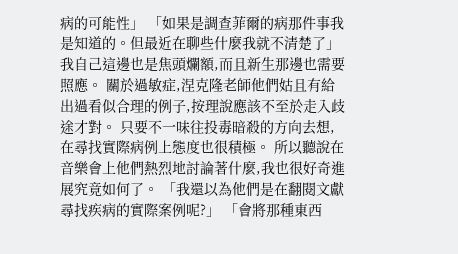病的可能性」 「如果是調查菲爾的病那件事我是知道的。但最近在聊些什麼我就不清楚了」 我自己這邊也是焦頭爛額,而且新生那邊也需要照應。 關於過敏症,涅克隆老師他們姑且有給出過看似合理的例子,按理說應該不至於走入歧途才對。 只要不一味往投毒暗殺的方向去想,在尋找實際病例上態度也很積極。 所以聽說在音樂會上他們熱烈地討論著什麼,我也很好奇進展究竟如何了。 「我還以為他們是在翻閱文獻尋找疾病的實際案例呢?」 「會將那種東西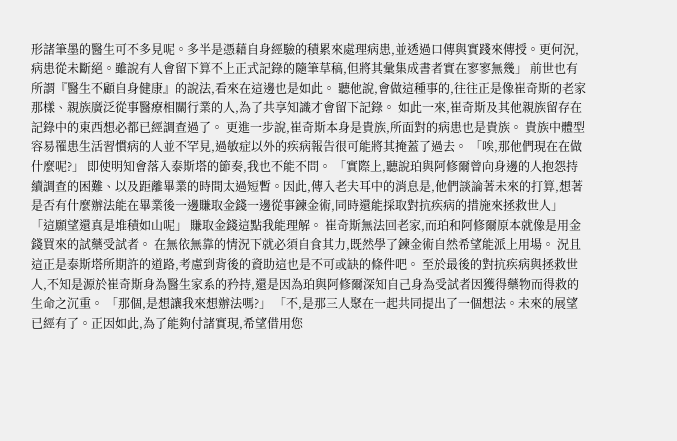形諸筆墨的醫生可不多見呢。多半是憑藉自身經驗的積累來處理病患,並透過口傳與實踐來傳授。更何況,病患從未斷絕。雖說有人會留下算不上正式記錄的隨筆草稿,但將其彙集成書者實在寥寥無幾」 前世也有所謂『醫生不顧自身健康』的說法,看來在這邊也是如此。 聽他說,會做這種事的,往往正是像崔奇斯的老家那樣、親族廣泛從事醫療相關行業的人,為了共享知識才會留下記錄。 如此一來,崔奇斯及其他親族留存在記錄中的東西想必都已經調查過了。 更進一步說,崔奇斯本身是貴族,所面對的病患也是貴族。 貴族中體型容易罹患生活習慣病的人並不罕見,過敏症以外的疾病報告很可能將其掩蓋了過去。 「唉,那他們現在在做什麼呢?」 即使明知會落入泰斯塔的節奏,我也不能不問。 「實際上,聽說珀與阿修爾曾向身邊的人抱怨持續調查的困難、以及距離畢業的時間太過短暫。因此,傳入老夫耳中的消息是,他們談論著未來的打算,想著是否有什麼辦法能在畢業後一邊賺取金錢一邊從事鍊金術,同時還能採取對抗疾病的措施來拯救世人」 「這願望還真是堆積如山呢」 賺取金錢這點我能理解。 崔奇斯無法回老家,而珀和阿修爾原本就像是用金錢買來的試藥受試者。 在無依無靠的情況下就必須自食其力,既然學了鍊金術自然希望能派上用場。 況且這正是泰斯塔所期許的道路,考慮到背後的資助這也是不可或缺的條件吧。 至於最後的對抗疾病與拯救世人,不知是源於崔奇斯身為醫生家系的矜持,還是因為珀與阿修爾深知自己身為受試者因獲得藥物而得救的生命之沉重。 「那個,是想讓我來想辦法嗎?」 「不,是那三人聚在一起共同提出了一個想法。未來的展望已經有了。正因如此,為了能夠付諸實現,希望借用您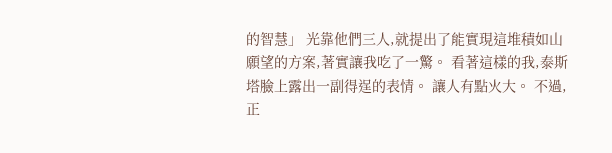的智慧」 光靠他們三人,就提出了能實現這堆積如山願望的方案,著實讓我吃了一驚。 看著這樣的我,泰斯塔臉上露出一副得逞的表情。 讓人有點火大。 不過,正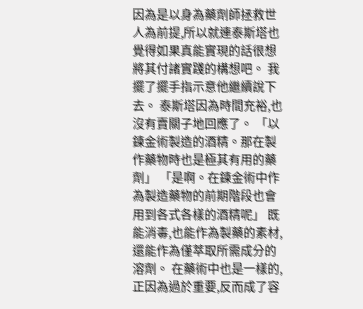因為是以身為藥劑師拯救世人為前提,所以就連泰斯塔也覺得如果真能實現的話很想將其付諸實踐的構想吧。 我擺了擺手指示意他繼續說下去。 泰斯塔因為時間充裕,也沒有賣關子地回應了。 「以鍊金術製造的酒精。那在製作藥物時也是極其有用的藥劑」 「是啊。在鍊金術中作為製造藥物的前期階段也會用到各式各樣的酒精呢」 既能消毒,也能作為製藥的素材,還能作為僅萃取所需成分的溶劑。 在藥術中也是一樣的,正因為過於重要,反而成了容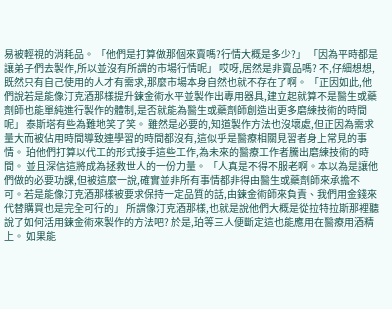易被輕視的消耗品。 「他們是打算做那個來賣嗎?行情大概是多少?」 「因為平時都是讓弟子們去製作,所以並沒有所謂的市場行情呢」 哎呀,居然是非賣品嗎? 不,仔細想想,既然只有自己使用的人才有需求,那麼市場本身自然也就不存在了啊。 「正因如此,他們說若是能像汀克酒那樣提升鍊金術水平並製作出專用器具,建立起就算不是醫生或藥劑師也能單純進行製作的體制,是否就能為醫生或藥劑師創造出更多磨練技術的時間呢」 泰斯塔有些為難地笑了笑。 雖然是必要的,知道製作方法也沒壞處,但正因為需求量大而被佔用時間導致連學習的時間都沒有,這似乎是醫療相關見習者身上常見的事情。 珀他們打算以代工的形式接手這些工作,為未來的醫療工作者騰出磨練技術的時間。 並且深信這將成為拯救世人的一份力量。 「人真是不得不服老啊。本以為是讓他們做的必要功課,但被這麼一說,確實並非所有事情都非得由醫生或藥劑師來承擔不可。若是能像汀克酒那樣被要求保持一定品質的話,由鍊金術師來負責、我們用金錢來代替購買也是完全可行的」 所謂像汀克酒那樣,也就是說他們大概是從拉特拉斯那裡聽說了如何活用鍊金術來製作的方法吧? 於是,珀等三人便斷定這也能應用在醫療用酒精上。 如果能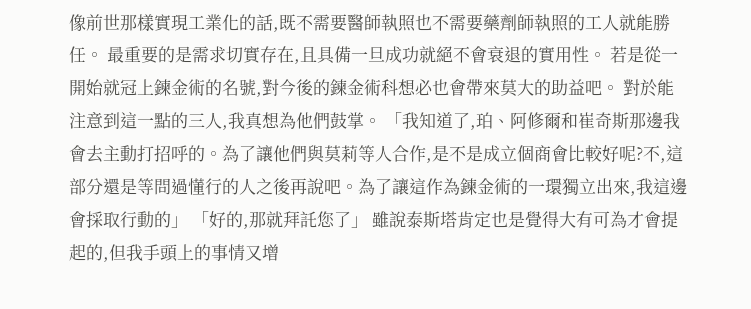像前世那樣實現工業化的話,既不需要醫師執照也不需要藥劑師執照的工人就能勝任。 最重要的是需求切實存在,且具備一旦成功就絕不會衰退的實用性。 若是從一開始就冠上鍊金術的名號,對今後的鍊金術科想必也會帶來莫大的助益吧。 對於能注意到這一點的三人,我真想為他們鼓掌。 「我知道了,珀、阿修爾和崔奇斯那邊我會去主動打招呼的。為了讓他們與莫莉等人合作,是不是成立個商會比較好呢?不,這部分還是等問過懂行的人之後再說吧。為了讓這作為鍊金術的一環獨立出來,我這邊會採取行動的」 「好的,那就拜託您了」 雖說泰斯塔肯定也是覺得大有可為才會提起的,但我手頭上的事情又增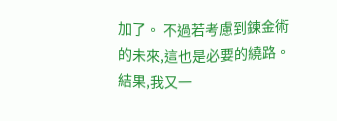加了。 不過若考慮到鍊金術的未來,這也是必要的繞路。 結果,我又一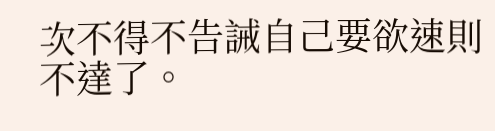次不得不告誡自己要欲速則不達了。